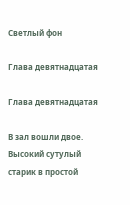Светлый фон

Глава девятнадцатая

Глава девятнадцатая

В зал вошли двое. Высокий сутулый старик в простой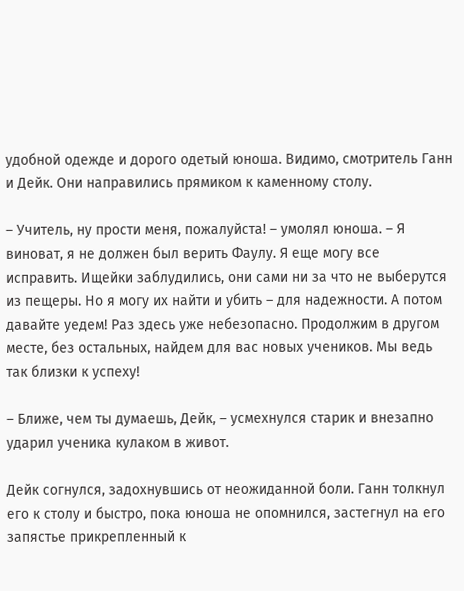удобной одежде и дорого одетый юноша. Видимо, смотритель Ганн и Дейк. Они направились прямиком к каменному столу.

– Учитель, ну прости меня, пожалуйста! – умолял юноша. – Я виноват, я не должен был верить Фаулу. Я еще могу все исправить. Ищейки заблудились, они сами ни за что не выберутся из пещеры. Но я могу их найти и убить – для надежности. А потом давайте уедем! Раз здесь уже небезопасно. Продолжим в другом месте, без остальных, найдем для вас новых учеников. Мы ведь так близки к успеху!

– Ближе, чем ты думаешь, Дейк, – усмехнулся старик и внезапно ударил ученика кулаком в живот.

Дейк согнулся, задохнувшись от неожиданной боли. Ганн толкнул его к столу и быстро, пока юноша не опомнился, застегнул на его запястье прикрепленный к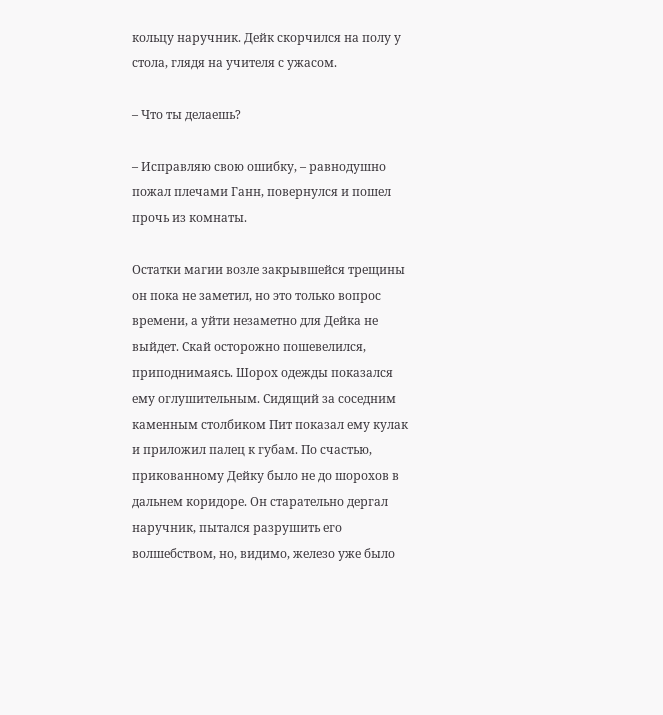кольцу наручник. Дейк скорчился на полу у стола, глядя на учителя с ужасом.

– Что ты делаешь?

– Исправляю свою ошибку, – равнодушно пожал плечами Ганн, повернулся и пошел прочь из комнаты.

Остатки магии возле закрывшейся трещины он пока не заметил, но это только вопрос времени, а уйти незаметно для Дейка не выйдет. Скай осторожно пошевелился, приподнимаясь. Шорох одежды показался ему оглушительным. Сидящий за соседним каменным столбиком Пит показал ему кулак и приложил палец к губам. По счастью, прикованному Дейку было не до шорохов в дальнем коридоре. Он старательно дергал наручник, пытался разрушить его волшебством, но, видимо, железо уже было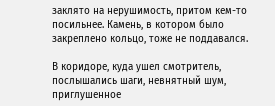заклято на нерушимость, притом кем-то посильнее. Камень, в котором было закреплено кольцо, тоже не поддавался.

В коридоре, куда ушел смотритель, послышались шаги, невнятный шум, приглушенное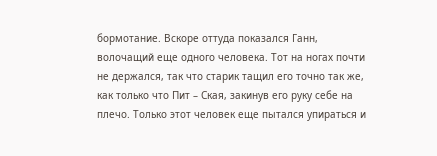бормотание. Вскоре оттуда показался Ганн, волочащий еще одного человека. Тот на ногах почти не держался, так что старик тащил его точно так же, как только что Пит – Ская, закинув его руку себе на плечо. Только этот человек еще пытался упираться и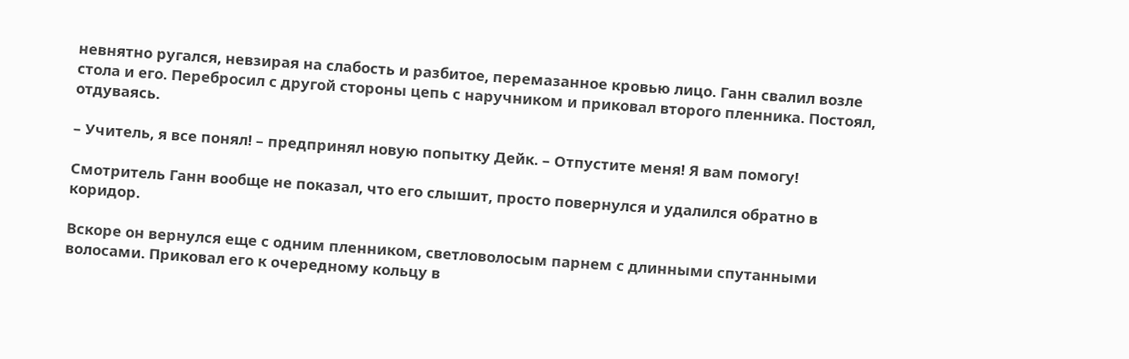невнятно ругался, невзирая на слабость и разбитое, перемазанное кровью лицо. Ганн свалил возле стола и его. Перебросил с другой стороны цепь с наручником и приковал второго пленника. Постоял, отдуваясь.

– Учитель, я все понял! – предпринял новую попытку Дейк. – Отпустите меня! Я вам помогу!

Смотритель Ганн вообще не показал, что его слышит, просто повернулся и удалился обратно в коридор.

Вскоре он вернулся еще с одним пленником, светловолосым парнем с длинными спутанными волосами. Приковал его к очередному кольцу в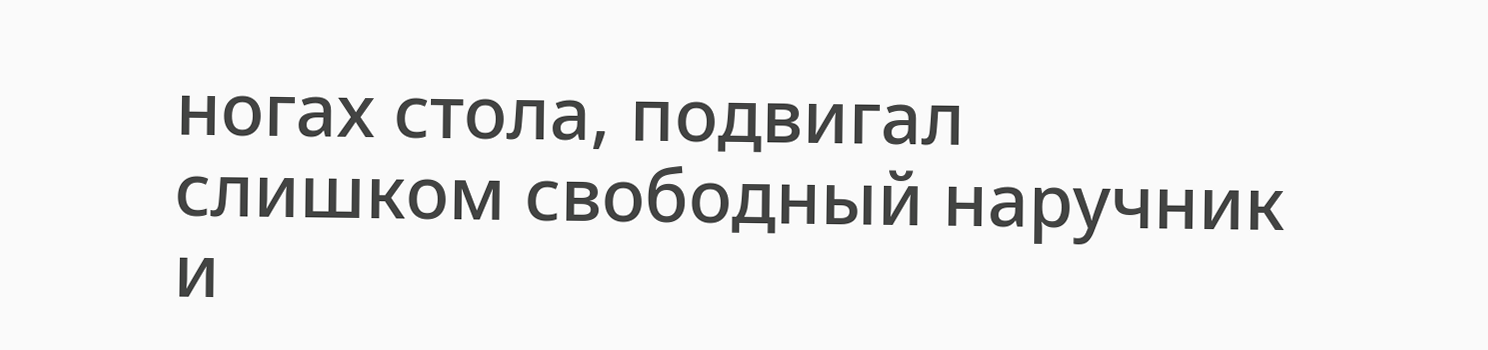ногах стола, подвигал слишком свободный наручник и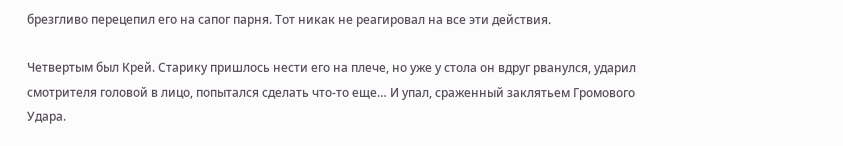брезгливо перецепил его на сапог парня. Тот никак не реагировал на все эти действия.

Четвертым был Крей. Старику пришлось нести его на плече, но уже у стола он вдруг рванулся, ударил смотрителя головой в лицо, попытался сделать что-то еще… И упал, сраженный заклятьем Громового Удара.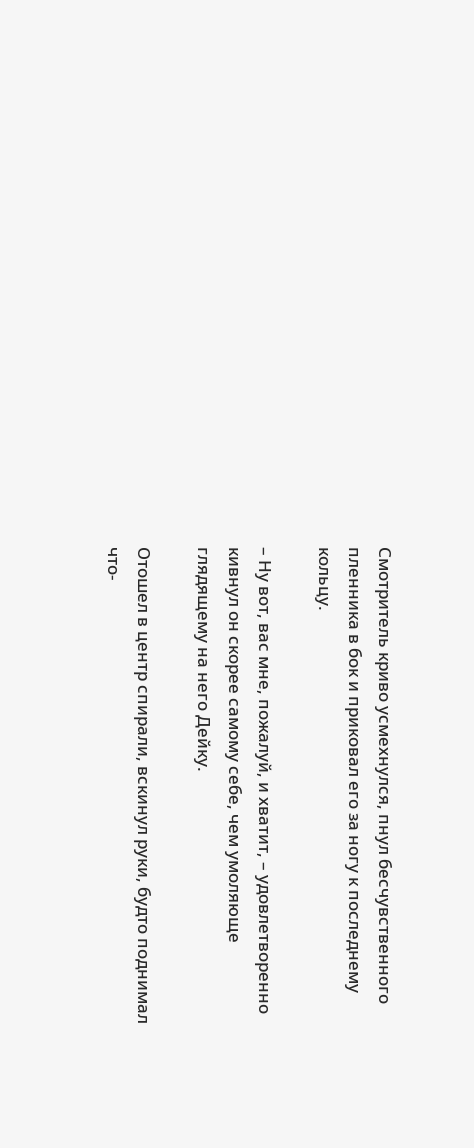Смотритель криво усмехнулся, пнул бесчувственного пленника в бок и приковал его за ногу к последнему кольцу.

– Ну вот, вас мне, пожалуй, и хватит, – удовлетворенно кивнул он скорее самому себе, чем умоляюще глядящему на него Дейку.

Отошел в центр спирали, вскинул руки, будто поднимал что-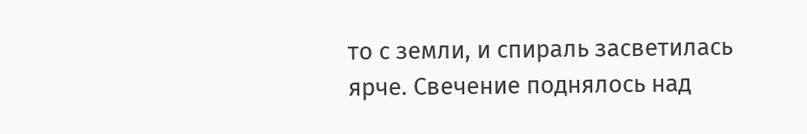то с земли, и спираль засветилась ярче. Свечение поднялось над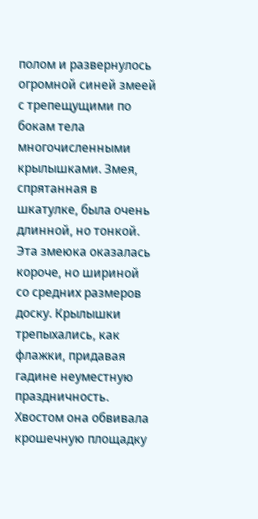полом и развернулось огромной синей змеей с трепещущими по бокам тела многочисленными крылышками. Змея, спрятанная в шкатулке, была очень длинной, но тонкой. Эта змеюка оказалась короче, но шириной со средних размеров доску. Крылышки трепыхались, как флажки, придавая гадине неуместную праздничность. Хвостом она обвивала крошечную площадку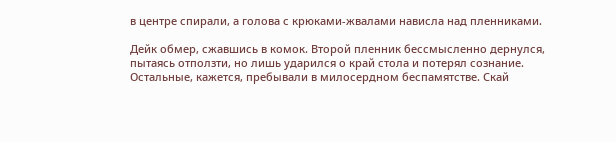в центре спирали, а голова с крюками-жвалами нависла над пленниками.

Дейк обмер, сжавшись в комок. Второй пленник бессмысленно дернулся, пытаясь отползти, но лишь ударился о край стола и потерял сознание. Остальные, кажется, пребывали в милосердном беспамятстве. Скай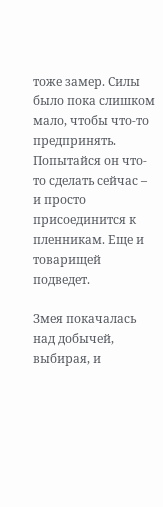тоже замер. Силы было пока слишком мало, чтобы что-то предпринять. Попытайся он что-то сделать сейчас – и просто присоединится к пленникам. Еще и товарищей подведет.

Змея покачалась над добычей, выбирая, и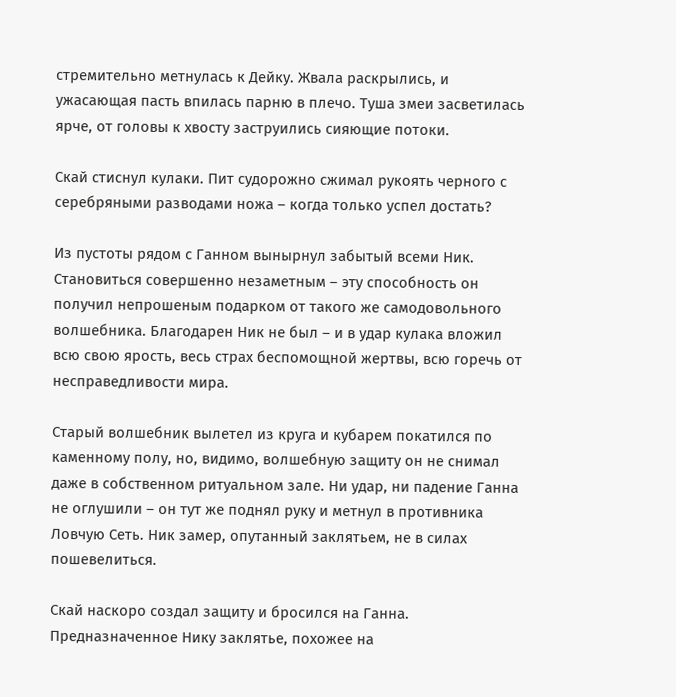стремительно метнулась к Дейку. Жвала раскрылись, и ужасающая пасть впилась парню в плечо. Туша змеи засветилась ярче, от головы к хвосту заструились сияющие потоки.

Скай стиснул кулаки. Пит судорожно сжимал рукоять черного с серебряными разводами ножа – когда только успел достать?

Из пустоты рядом с Ганном вынырнул забытый всеми Ник. Становиться совершенно незаметным – эту способность он получил непрошеным подарком от такого же самодовольного волшебника. Благодарен Ник не был – и в удар кулака вложил всю свою ярость, весь страх беспомощной жертвы, всю горечь от несправедливости мира.

Старый волшебник вылетел из круга и кубарем покатился по каменному полу, но, видимо, волшебную защиту он не снимал даже в собственном ритуальном зале. Ни удар, ни падение Ганна не оглушили – он тут же поднял руку и метнул в противника Ловчую Сеть. Ник замер, опутанный заклятьем, не в силах пошевелиться.

Скай наскоро создал защиту и бросился на Ганна. Предназначенное Нику заклятье, похожее на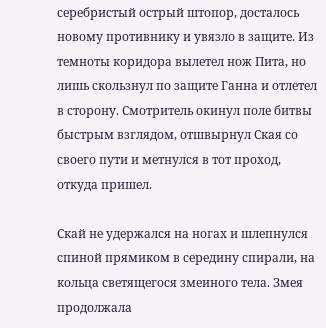серебристый острый штопор, досталось новому противнику и увязло в защите. Из темноты коридора вылетел нож Пита, но лишь скользнул по защите Ганна и отлетел в сторону. Смотритель окинул поле битвы быстрым взглядом, отшвырнул Ская со своего пути и метнулся в тот проход, откуда пришел.

Скай не удержался на ногах и шлепнулся спиной прямиком в середину спирали, на кольца светящегося змеиного тела. Змея продолжала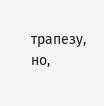трапезу, но,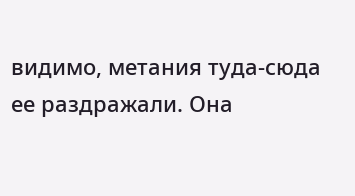видимо, метания туда-сюда ее раздражали. Она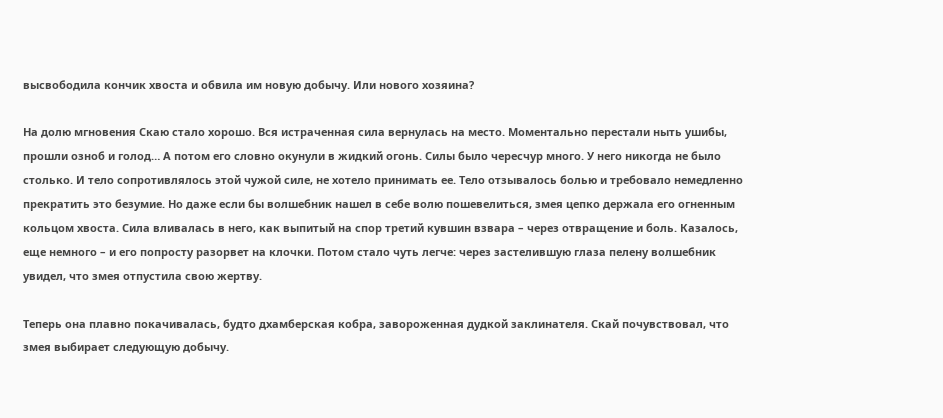высвободила кончик хвоста и обвила им новую добычу. Или нового хозяина?

На долю мгновения Скаю стало хорошо. Вся истраченная сила вернулась на место. Моментально перестали ныть ушибы, прошли озноб и голод… А потом его словно окунули в жидкий огонь. Силы было чересчур много. У него никогда не было столько. И тело сопротивлялось этой чужой силе, не хотело принимать ее. Тело отзывалось болью и требовало немедленно прекратить это безумие. Но даже если бы волшебник нашел в себе волю пошевелиться, змея цепко держала его огненным кольцом хвоста. Сила вливалась в него, как выпитый на спор третий кувшин взвара – через отвращение и боль. Казалось, еще немного – и его попросту разорвет на клочки. Потом стало чуть легче: через застелившую глаза пелену волшебник увидел, что змея отпустила свою жертву.

Теперь она плавно покачивалась, будто дхамберская кобра, завороженная дудкой заклинателя. Скай почувствовал, что змея выбирает следующую добычу.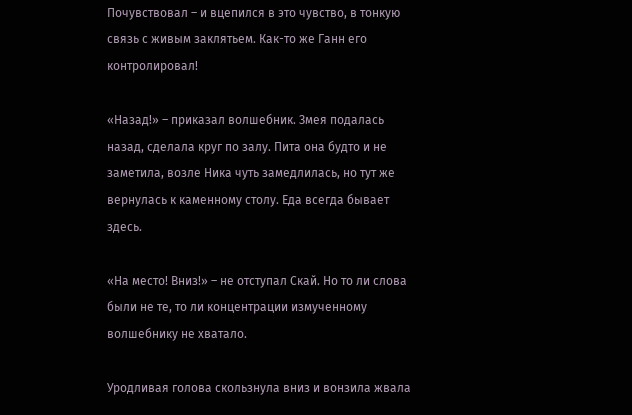Почувствовал – и вцепился в это чувство, в тонкую связь с живым заклятьем. Как-то же Ганн его контролировал!

«Назад!» – приказал волшебник. Змея подалась назад, сделала круг по залу. Пита она будто и не заметила, возле Ника чуть замедлилась, но тут же вернулась к каменному столу. Еда всегда бывает здесь.

«На место! Вниз!» – не отступал Скай. Но то ли слова были не те, то ли концентрации измученному волшебнику не хватало.

Уродливая голова скользнула вниз и вонзила жвала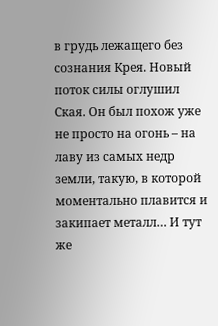в грудь лежащего без сознания Крея. Новый поток силы оглушил Ская. Он был похож уже не просто на огонь – на лаву из самых недр земли, такую, в которой моментально плавится и закипает металл… И тут же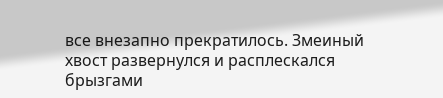все внезапно прекратилось. Змеиный хвост развернулся и расплескался брызгами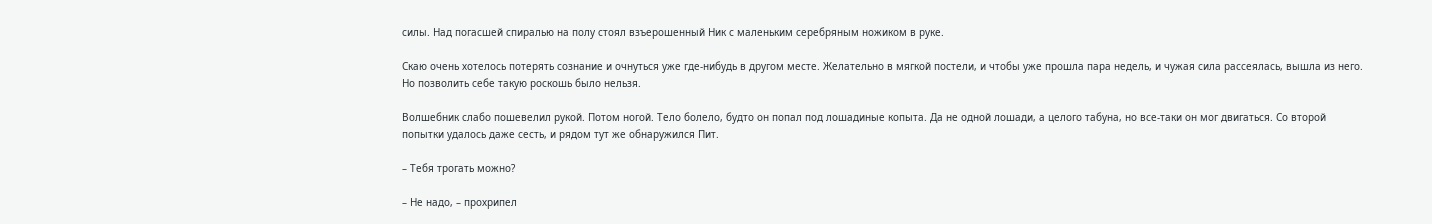силы. Над погасшей спиралью на полу стоял взъерошенный Ник с маленьким серебряным ножиком в руке.

Скаю очень хотелось потерять сознание и очнуться уже где-нибудь в другом месте. Желательно в мягкой постели, и чтобы уже прошла пара недель, и чужая сила рассеялась, вышла из него. Но позволить себе такую роскошь было нельзя.

Волшебник слабо пошевелил рукой. Потом ногой. Тело болело, будто он попал под лошадиные копыта. Да не одной лошади, а целого табуна, но все-таки он мог двигаться. Со второй попытки удалось даже сесть, и рядом тут же обнаружился Пит.

– Тебя трогать можно?

– Не надо, – прохрипел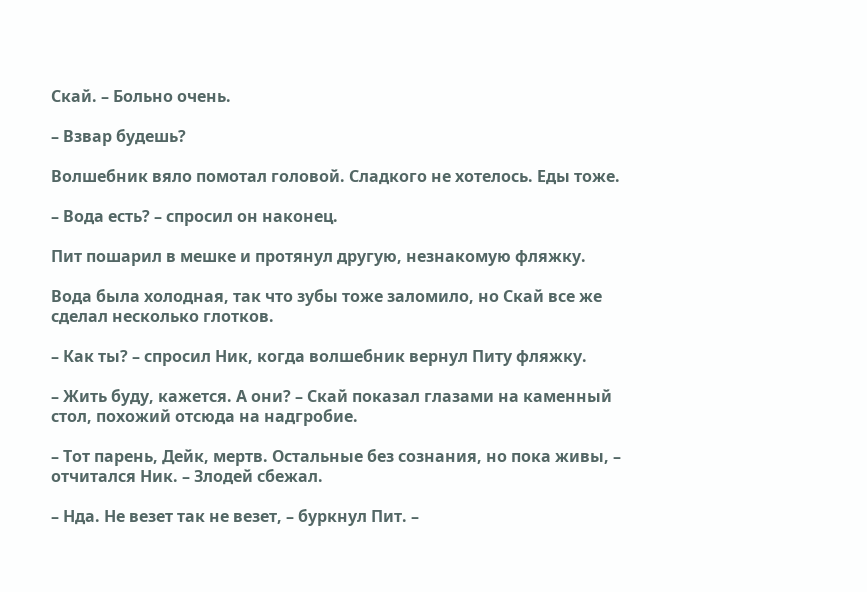Скай. – Больно очень.

– Взвар будешь?

Волшебник вяло помотал головой. Сладкого не хотелось. Еды тоже.

– Вода есть? – спросил он наконец.

Пит пошарил в мешке и протянул другую, незнакомую фляжку.

Вода была холодная, так что зубы тоже заломило, но Скай все же сделал несколько глотков.

– Как ты? – спросил Ник, когда волшебник вернул Питу фляжку.

– Жить буду, кажется. А они? – Скай показал глазами на каменный стол, похожий отсюда на надгробие.

– Тот парень, Дейк, мертв. Остальные без сознания, но пока живы, – отчитался Ник. – Злодей сбежал.

– Нда. Не везет так не везет, – буркнул Пит. –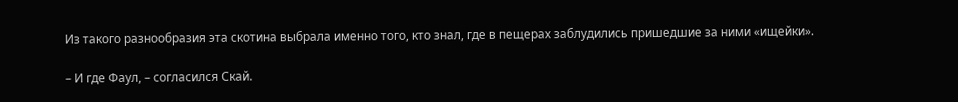Из такого разнообразия эта скотина выбрала именно того, кто знал, где в пещерах заблудились пришедшие за ними «ищейки».

– И где Фаул, – согласился Скай.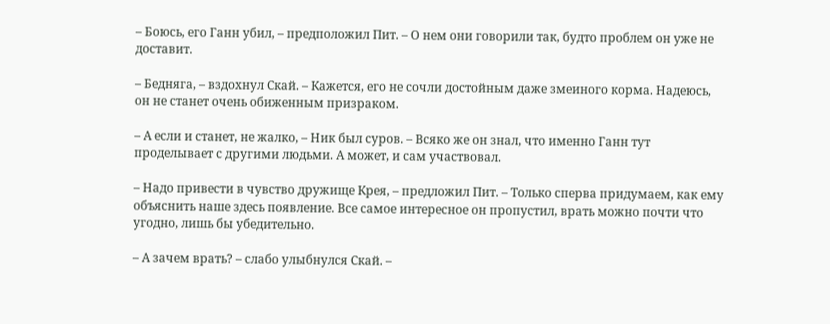– Боюсь, его Ганн убил, – предположил Пит. – О нем они говорили так, будто проблем он уже не доставит.

– Бедняга, – вздохнул Скай. – Кажется, его не сочли достойным даже змеиного корма. Надеюсь, он не станет очень обиженным призраком.

– А если и станет, не жалко, – Ник был суров. – Всяко же он знал, что именно Ганн тут проделывает с другими людьми. А может, и сам участвовал.

– Надо привести в чувство дружище Крея, – предложил Пит. – Только сперва придумаем, как ему объяснить наше здесь появление. Все самое интересное он пропустил, врать можно почти что угодно, лишь бы убедительно.

– А зачем врать? – слабо улыбнулся Скай. –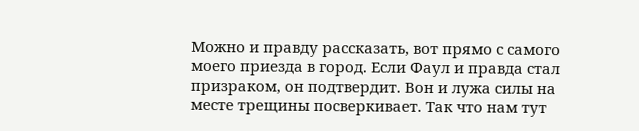Можно и правду рассказать, вот прямо с самого моего приезда в город. Если Фаул и правда стал призраком, он подтвердит. Вон и лужа силы на месте трещины посверкивает. Так что нам тут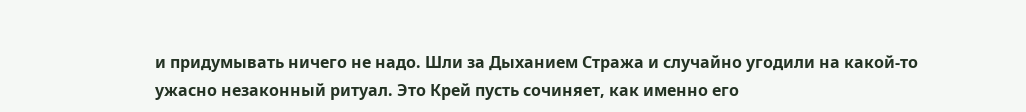и придумывать ничего не надо. Шли за Дыханием Стража и случайно угодили на какой-то ужасно незаконный ритуал. Это Крей пусть сочиняет, как именно его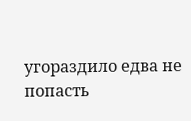угораздило едва не попасть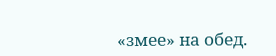«змее» на обед.